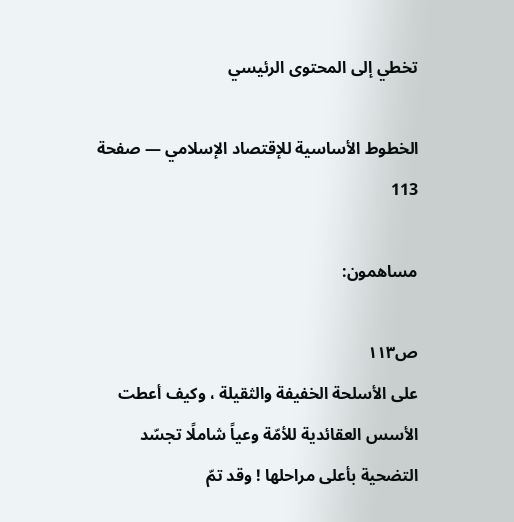تخطي إلى المحتوى الرئيسي

الخطوط الأساسية للإقتصاد الإسلامي — صفحة 113

مساهمون:

ص١١٣
على الأسلحة الخفيفة والثقيلة ، وكيف أعطت الأسس العقائدية للأمّة وعياً شاملًا تجسّد التضحية بأعلى مراحلها ! وقد تمّ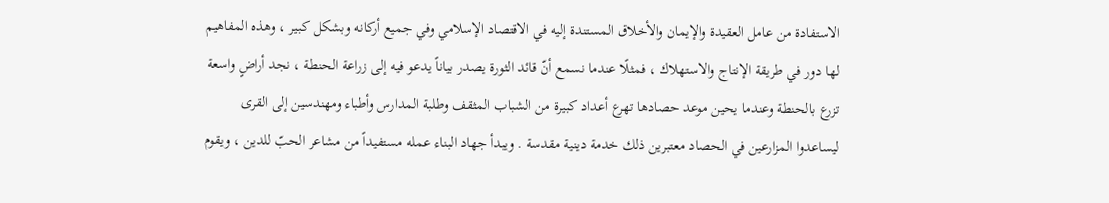الاستفادة من عامل العقيدة والإيمان والأخلاق المستندة إليه في الاقتصاد الإسلامي وفي جميع أركانه وبشكل كبير ، وهذه المفاهيم لها دور في طريقة الإنتاج والاستهلاك ، فمثلًا عندما نسمع أنّ قائد الثورة يصدر بياناً يدعو فيه إلى زراعة الحنطة ، نجد أراضٍ واسعة تزرع بالحنطة وعندما يحين موعد حصادها تهرع أعداد كبيرة من الشباب المثقف وطلبة المدارس وأطباء ومهندسين إلى القرى ليساعدوا المزارعين في الحصاد معتبرين ذلك خدمة دينية مقدسة . ويبدأ جهاد البناء عمله مستفيداً من مشاعر الحبّ للدين ، ويقوم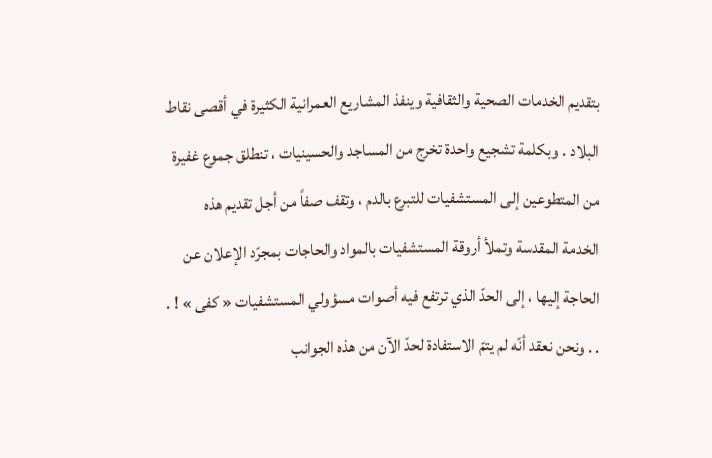بتقديم الخدمات الصحية والثقافية وينفذ المشاريع العمرانية الكثيرة في أقصى نقاط البلاد . وبكلمة تشجيع واحدة تخرج من المساجد والحسينيات ، تنطلق جموع غفيرة من المتطوعين إلى المستشفيات للتبرع بالدم ، وتقف صفاً من أجل تقديم هذه الخدمة المقدسة وتملأ أروقة المستشفيات بالمواد والحاجات بمجرّد الإعلان عن الحاجة إليها ، إلى الحدّ الذي ترتفع فيه أصوات مسؤولي المستشفيات « كفى » ! . . . ونحن نعقد أنّه لم يتمّ الاستفادة لحدّ الآن من هذه الجوانب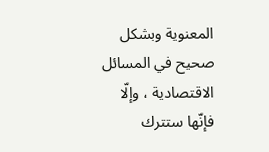المعنوية وبشكل صحيح في المسائل الاقتصادية ، وإلّا فإنّها ستترك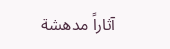آثاراً مدهشة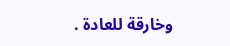وخارقة للعادة .